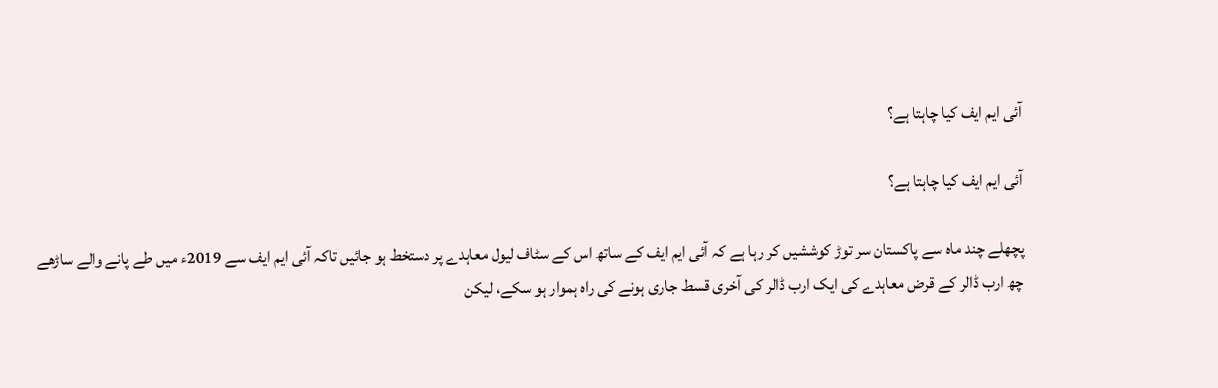آئی ایم ایف کیا چاہتا ہے؟

آئی ایم ایف کیا چاہتا ہے؟

پچھلے چند ماہ سے پاکستان سر توڑ کوششیں کر رہا ہے کہ آئی ایم ایف کے ساتھ اس کے سٹاف لیول معاہدے پر دستخط ہو جائیں تاکہ آئی ایم ایف سے 2019ء میں طے پانے والے ساڑھے چھ ارب ڈالر کے قرض معاہدے کی ایک ارب ڈالر کی آخری قسط جاری ہونے کی راہ ہموار ہو سکے، لیکن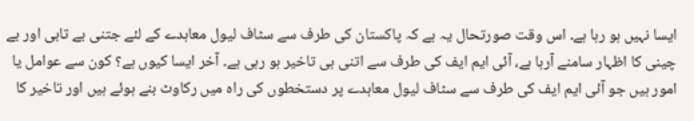ایسا نہیں ہو رہا ہے۔ اس وقت صورتحال یہ ہے کہ پاکستان کی طرف سے سٹاف لیول معاہدے کے لئے جتنی بے تابی اور بے چینی کا اظہار سامنے آرہا ہے، آئی ایم ایف کی طرف سے اتنی ہی تاخیر ہو رہی ہے۔ آخر ایسا کیوں ہے؟ کون سے عوامل یا امور ہیں جو آئی ایم ایف کی طرف سے سٹاف لیول معاہدے پر دستخطوں کی راہ میں رکاوٹ بنے ہوئے ہیں اور تاخیر کا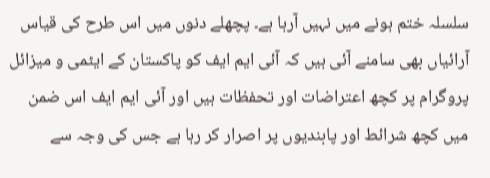سلسلہ ختم ہونے میں نہیں آرہا ہے۔ پچھلے دنوں میں اس طرح کی قیاس آرائیاں بھی سامنے آئی ہیں کہ آئی ایم ایف کو پاکستان کے ایٹمی و میزائل پروگرام پر کچھ اعتراضات اور تحفظات ہیں اور آئی ایم ایف اس ضمن میں کچھ شرائط اور پابندیوں پر اصرار کر رہا ہے جس کی وجہ سے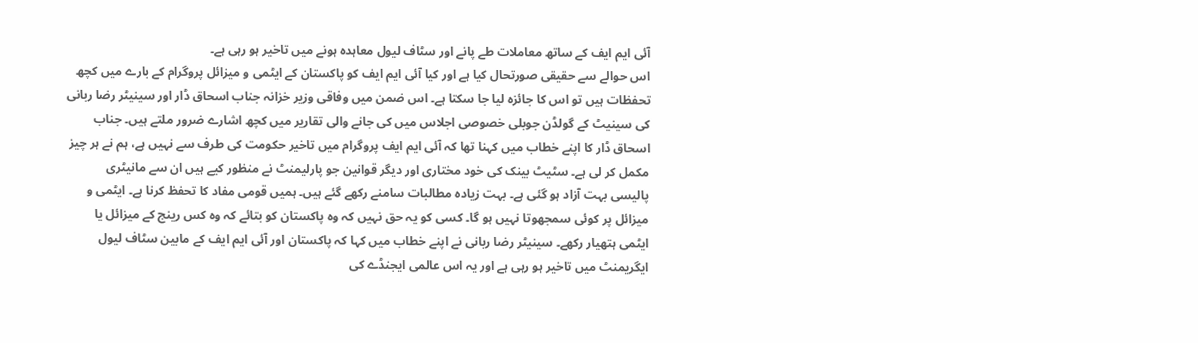آئی ایم ایف کے ساتھ معاملات طے پانے اور سٹاف لیول معاہدہ ہونے میں تاخیر ہو رہی ہے۔
اس حوالے سے حقیقی صورتحال کیا ہے اور کیا آئی ایم ایف کو پاکستان کے ایٹمی و میزائل پروگرام کے بارے میں کچھ تحفظات ہیں تو اس کا جائزہ لیا جا سکتا ہے۔ اس ضمن میں وفاقی وزیر خزانہ جناب اسحاق ڈار اور سینیٹر رضا ربانی کی سینیٹ کے گولڈن جوبلی خصوصی اجلاس میں کی جانے والی تقاریر میں کچھ اشارے ضرور ملتے ہیں۔ جناب اسحاق ڈار کا اپنے خطاب میں کہنا تھا کہ آئی ایم ایف پروگرام میں تاخیر حکومت کی طرف سے نہیں ہے، ہم نے ہر چیز مکمل کر لی ہے۔ سٹیٹ بینک کی خود مختاری اور دیگر قوانین جو پارلیمنٹ نے منظور کیے ہیں ان سے مانیٹری پالیسی بہت آزاد ہو گئی ہے۔ بہت زیادہ مطالبات سامنے رکھے گئے ہیں۔ ہمیں قومی مفاد کا تحفظ کرنا ہے۔ ایٹمی و میزائل پر کوئی سمجھوتا نہیں ہو گا۔ کسی کو یہ حق نہیں کہ وہ پاکستان کو بتائے کہ وہ کس رینج کے میزائل یا ایٹمی ہتھیار رکھے۔ سینیٹر رضا ربانی نے اپنے خطاب میں کہا کہ پاکستان اور آئی ایم ایف کے مابین سٹاف لیول ایگریمنٹ میں تاخیر ہو رہی ہے اور یہ اس عالمی ایجنڈے کی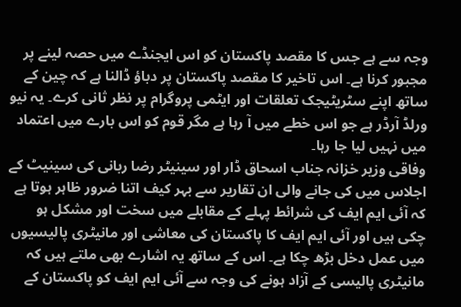وجہ سے ہے جس کا مقصد پاکستان کو اس ایجنڈے میں حصہ لینے پر مجبور کرنا ہے۔ اس تاخیر کا مقصد پاکستان پر دباؤ ڈالنا ہے کہ چین کے ساتھ اپنے سٹریٹیجک تعلقات اور ایٹمی پروگرام پر نظر ثانی کرے۔ یہ نیو ورلڈ آرڈر ہے جو اس خطے میں آ رہا ہے مگر قوم کو اس بارے میں اعتماد میں نہیں لیا جا رہا۔
وفاقی وزیر خزانہ جناب اسحاق ڈار اور سینیٹر رضا ربانی کی سینیٹ کے اجلاس میں کی جانے والی ان تقاریر سے بہر کیف اتنا ضرور ظاہر ہوتا ہے کہ آئی ایم ایف کی شرائط پہلے کے مقابلے میں سخت اور مشکل ہو چکی ہیں اور آئی ایم ایف کا پاکستان کی معاشی اور مانیٹری پالیسیوں میں عمل دخل بڑھ چکا ہے۔ اس کے ساتھ یہ اشارے بھی ملتے ہیں کہ مانیٹری پالیسی کے آزاد ہونے کی وجہ سے آئی ایم ایف کو پاکستان کے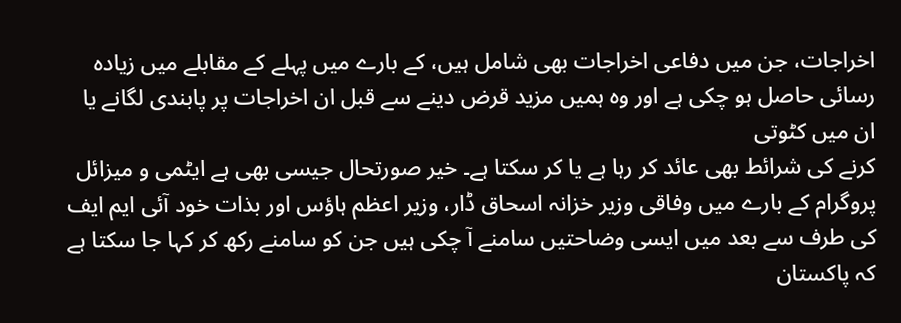اخراجات، جن میں دفاعی اخراجات بھی شامل ہیں، کے بارے میں پہلے کے مقابلے میں زیادہ رسائی حاصل ہو چکی ہے اور وہ ہمیں مزید قرض دینے سے قبل ان اخراجات پر پابندی لگانے یا ان میں کٹوتی
کرنے کی شرائط بھی عائد کر رہا ہے یا کر سکتا ہے۔ خیر صورتحال جیسی بھی ہے ایٹمی و میزائل پروگرام کے بارے میں وفاقی وزیر خزانہ اسحاق ڈار، وزیر اعظم ہاؤس اور بذات خود آئی ایم ایف کی طرف سے بعد میں ایسی وضاحتیں سامنے آ چکی ہیں جن کو سامنے رکھ کر کہا جا سکتا ہے کہ پاکستان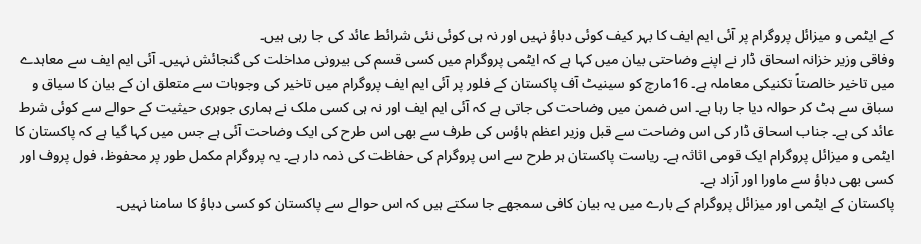کے ایٹمی و میزائل پروگرام پر آئی ایم ایف کا بہر کیف کوئی دباؤ نہیں اور نہ ہی کوئی نئی شرائط عائد کی جا رہی ہیں۔
وفاقی وزیر خزانہ اسحاق ڈار نے اپنے وضاحتی بیان میں کہا ہے کہ ایٹمی پروگرام میں کسی قسم کی بیرونی مداخلت کی گنجائش نہیں۔ آئی ایم ایف سے معاہدے میں تاخیر خالصتاً تکنیکی معاملہ ہے۔ 16مارچ کو سینیٹ آف پاکستان کے فلور پر آئی ایم ایف پروگرام میں تاخیر کی وجوہات سے متعلق ان کے بیان کا سیاق و سباق سے ہٹ کر حوالہ دیا جا رہا ہے۔ اس ضمن میں وضاحت کی جاتی ہے کہ آئی ایم ایف اور نہ ہی کسی ملک نے ہماری جوہری حیثیت کے حوالے سے کوئی شرط عائد کی ہے۔ جناب اسحاق ڈار کی اس وضاحت سے قبل وزیر اعظم ہاؤس کی طرف سے بھی اس طرح کی ایک وضاحت آئی ہے جس میں کہا گیا ہے کہ پاکستان کا ایٹمی و میزائل پروگرام ایک قومی اثاثہ ہے۔ ریاست پاکستان ہر طرح سے اس پروگرام کی حفاظت کی ذمہ دار ہے۔ یہ پروگرام مکمل طور پر محفوظ، فول پروف اور کسی بھی دباؤ سے ماورا اور آزاد ہے۔
پاکستان کے ایٹمی اور میزائل پروگرام کے بارے میں یہ بیان کافی سمجھے جا سکتے ہیں کہ اس حوالے سے پاکستان کو کسی دباؤ کا سامنا نہیں۔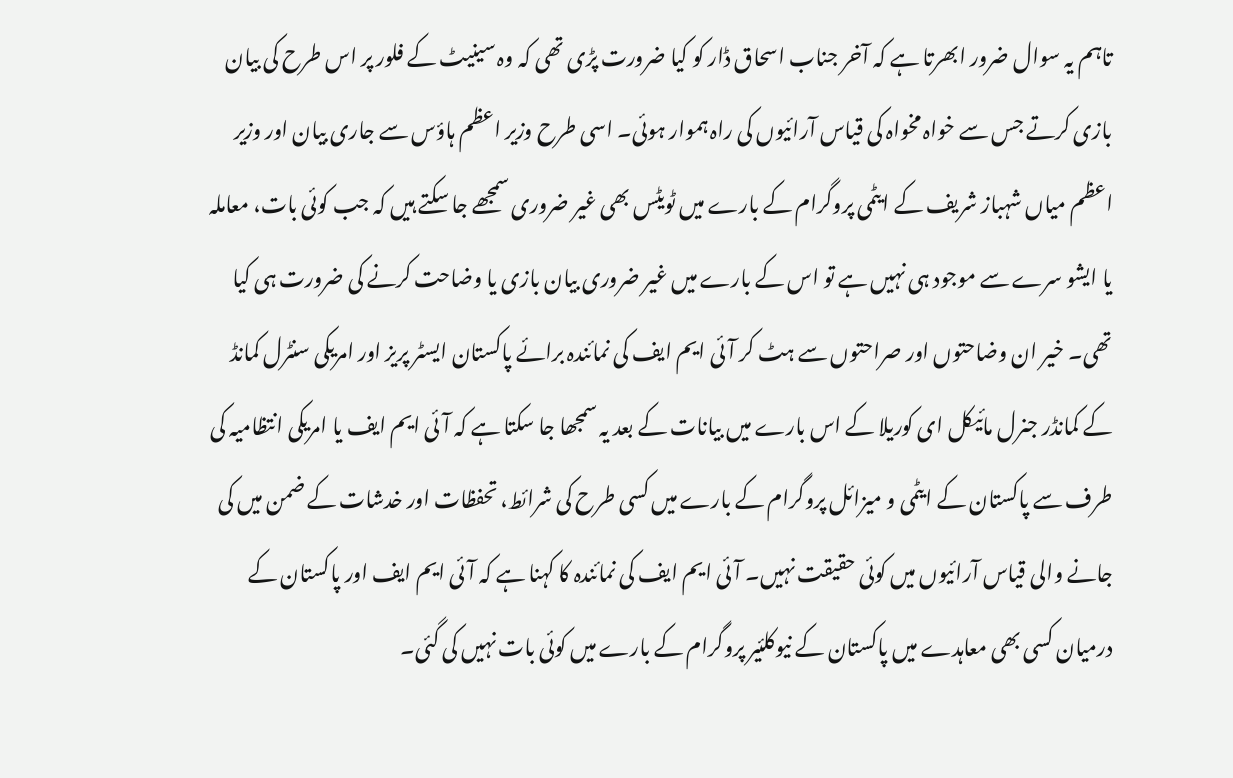تاہم یہ سوال ضرور ابھرتا ہے کہ آخر جناب اسحاق ڈار کو کیا ضرورت پڑی تھی کہ وہ سینیٹ کے فلور پر اس طرح کی بیان بازی کرتے جس سے خواہ مخواہ کی قیاس آرائیوں کی راہ ہموار ہوئی۔ اسی طرح وزیر اعظم ہاؤس سے جاری بیان اور وزیر اعظم میاں شہباز شریف کے ایٹمی پروگرام کے بارے میں ٹویٹس بھی غیر ضروری سمجھے جا سکتے ہیں کہ جب کوئی بات، معاملہ یا ایشو سرے سے موجود ہی نہیں ہے تو اس کے بارے میں غیر ضروری بیان بازی یا وضاحت کرنے کی ضرورت ہی کیا تھی۔ خیر ان وضاحتوں اور صراحتوں سے ہٹ کر آئی ایم ایف کی نمائندہ برائے پاکستان ایسٹر پریز اور امریکی سنٹرل کمانڈ کے کمانڈر جنرل مائیکل ای کوریلا کے اس بارے میں بیانات کے بعد یہ سمجھا جا سکتا ہے کہ آئی ایم ایف یا امریکی انتظامیہ کی طرف سے پاکستان کے ایٹمی و میزائل پروگرام کے بارے میں کسی طرح کی شرائط، تحفظات اور خدشات کے ضمن میں کی جانے والی قیاس آرائیوں میں کوئی حقیقت نہیں۔ آئی ایم ایف کی نمائندہ کا کہنا ہے کہ آئی ایم ایف اور پاکستان کے درمیان کسی بھی معاہدے میں پاکستان کے نیوکلئیر پروگرام کے بارے میں کوئی بات نہیں کی گئی۔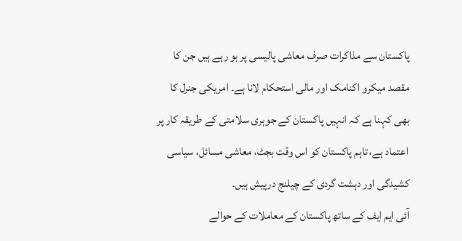پاکستان سے مذاکرات صرف معاشی پالیسی پر ہو رہے ہیں جن کا مقصد میکرو اکنامک اور مالی استحکام لانا ہے۔ امریکی جنرل کا بھی کہنا ہے کہ انہیں پاکستان کے جوہری سلامتی کے طریقہ کار پر اعتماد ہے، تاہم پاکستان کو اس وقت بجٹ، معاشی مسائل، سیاسی کشیدگی اور دہشت گردی کے چیلنج درپیش ہیں۔
آئی ایم ایف کے ساتھ پاکستان کے معاملات کے حوالے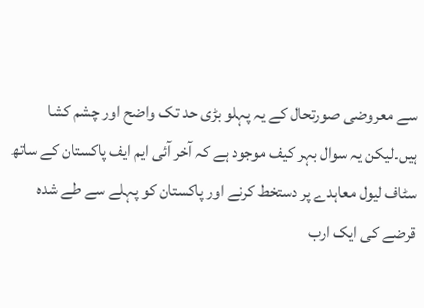سے معروضی صورتحال کے یہ پہلو بڑی حد تک واضح اور چشم کشا ہیں۔لیکن یہ سوال بہر کیف موجود ہے کہ آخر آئی ایم ایف پاکستان کے ساتھ سٹاف لیول معاہدے پر دستخط کرنے اور پاکستان کو پہلے سے طے شدہ قرضے کی ایک ارب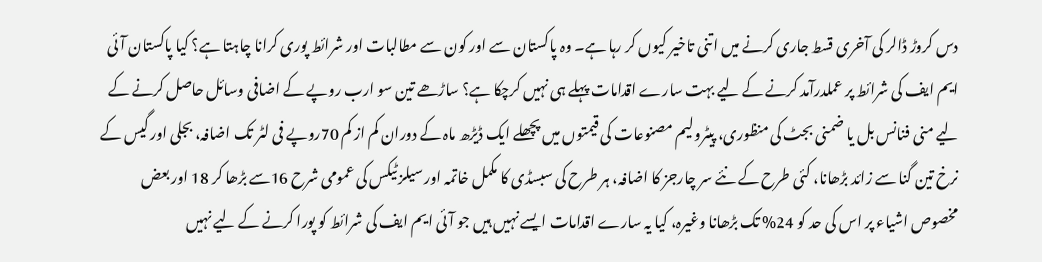دس کروڑ ڈالر کی آخری قسط جاری کرنے میں اتنی تاخیر کیوں کر رہا ہے۔ وہ پاکستان سے اور کون سے مطالبات اور شرائط پوری کرانا چاہتا ہے؟ کیا پاکستان آئی ایم ایف کی شرائط پر عملدرآمد کرنے کے لیے بہت سارے اقدامات پہلے ہی نہیں کرچکا ہے؟ ساڑھے تین سو ارب روپے کے اضافی وسائل حاصل کرنے کے لیے منی فنانس بل یا ضمنی بجٹ کی منظوری، پیٹرولیم مصنوعات کی قیمتوں میں پچھلے ایک ڈیڑھ ماہ کے دوران کم از کم 70روپے فی لٹر تک اضافہ، بجلی اور گیس کے نرخ تین گنا سے زائد بڑھانا، کئی طرح کے نئے سر چارجز کا اضافہ، ہر طرح کی سبسڈی کا مکمل خاتمہ اور سیلز ٹیکس کی عمومی شرح 16سے بڑھا کر 18 اور بعض مخصوص اشیاء پر اس کی حد کو 24% تک بڑھانا وغیرہ، کیا یہ سارے اقدامات ایسے نہیں ہیں جو آئی ایم ایف کی شرائط کو پورا کرنے کے لیے نہیں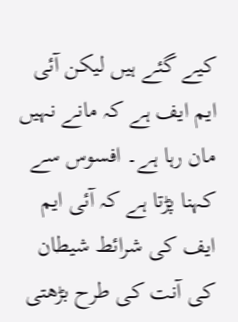کیے گئے ہیں لیکن آئی ایم ایف ہے کہ مانے نہیں مان رہا ہے۔ افسوس سے کہنا پڑتا ہے کہ آئی ایم ایف کی شرائط شیطان کی آنت کی طرح بڑھتی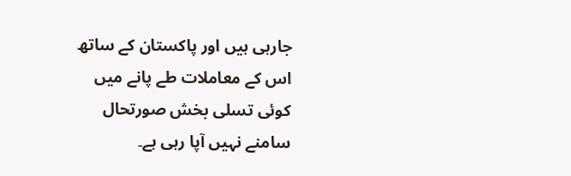جارہی ہیں اور پاکستان کے ساتھ اس کے معاملات طے پانے میں کوئی تسلی بخش صورتحال سامنے نہیں آپا رہی ہے۔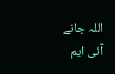اللہ جانے آئی ایم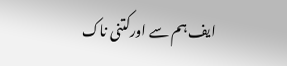ایف ہم سے اورکتنی ناک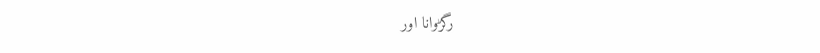رگڑوانا اور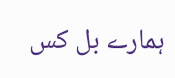ہمارے بل کس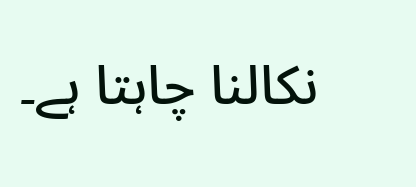نکالنا چاہتا ہے۔